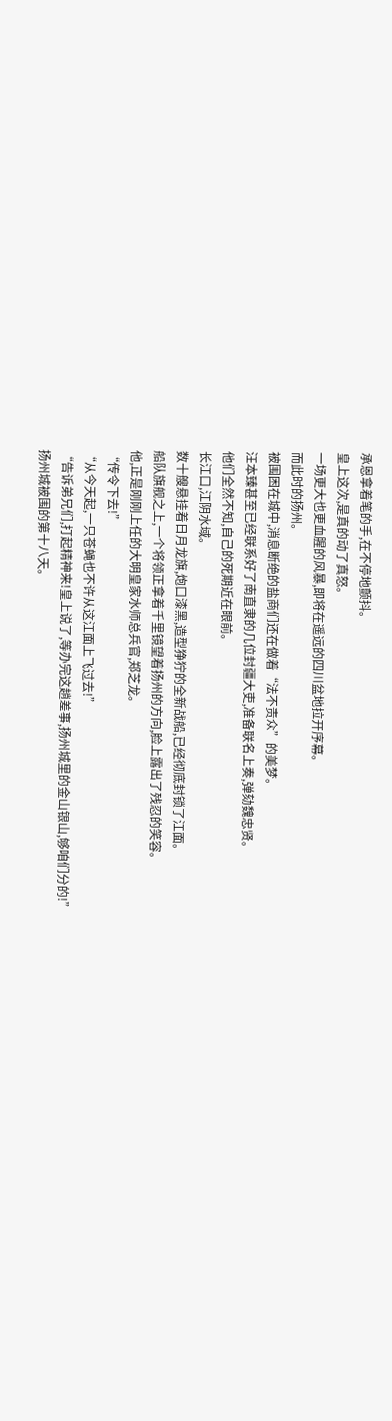承恩拿着笔的手,在不停地颤抖。
皇上这次,是真的动了真怒。
一场更大也更血腥的风暴,即将在遥远的四川盆地拉开序幕。
而此时的扬州。
被围困在城中,消息断绝的盐商们还在做着“法不责众”的美梦。
汪本臻甚至已经联系好了南直隶的几位封疆大吏,准备联名上奏,弹劾魏忠贤。
他们全然不知,自己的死期近在眼前。
长江口,江阴水域。
数十艘悬挂着日月龙旗,炮口漆黑,造型狰狞的全新战船,已经彻底封锁了江面。
船队旗舰之上,一个将领正拿着千里镜望着扬州的方向,脸上露出了残忍的笑容。
他,正是刚刚上任的大明皇家水师总兵官,郑芝龙。
“传令下去!”
“从今天起,一只苍蝇也不许从这江面上飞过去!”
“告诉弟兄们,打起精神来!皇上说了,等办完这趟差事,扬州城里的金山银山,够咱们分的!”
扬州城被围的第十八天。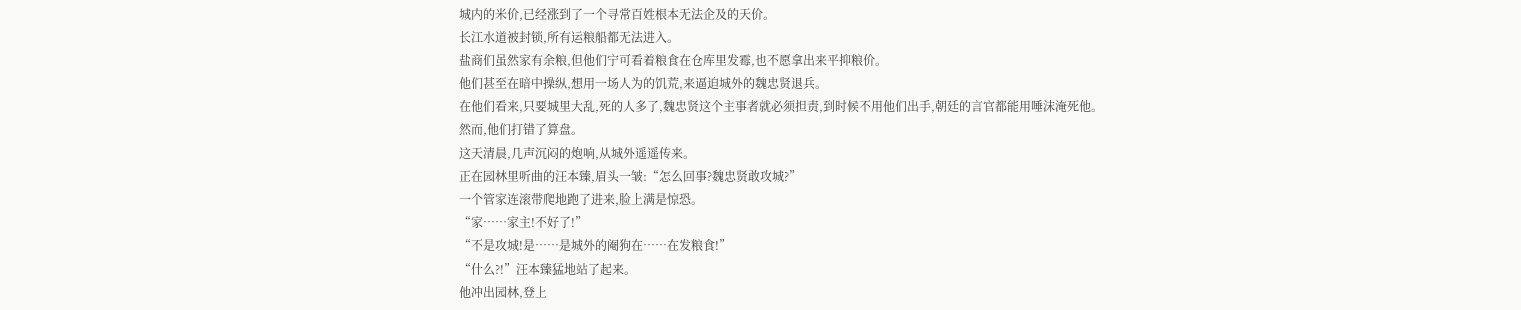城内的米价,已经涨到了一个寻常百姓根本无法企及的天价。
长江水道被封锁,所有运粮船都无法进入。
盐商们虽然家有余粮,但他们宁可看着粮食在仓库里发霉,也不愿拿出来平抑粮价。
他们甚至在暗中操纵,想用一场人为的饥荒,来逼迫城外的魏忠贤退兵。
在他们看来,只要城里大乱,死的人多了,魏忠贤这个主事者就必须担责,到时候不用他们出手,朝廷的言官都能用唾沫淹死他。
然而,他们打错了算盘。
这天清晨,几声沉闷的炮响,从城外遥遥传来。
正在园林里听曲的汪本臻,眉头一皱:“怎么回事?魏忠贤敢攻城?”
一个管家连滚带爬地跑了进来,脸上满是惊恐。
“家……家主!不好了!”
“不是攻城!是……是城外的阉狗在……在发粮食!”
“什么?!”汪本臻猛地站了起来。
他冲出园林,登上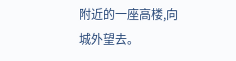附近的一座高楼,向城外望去。